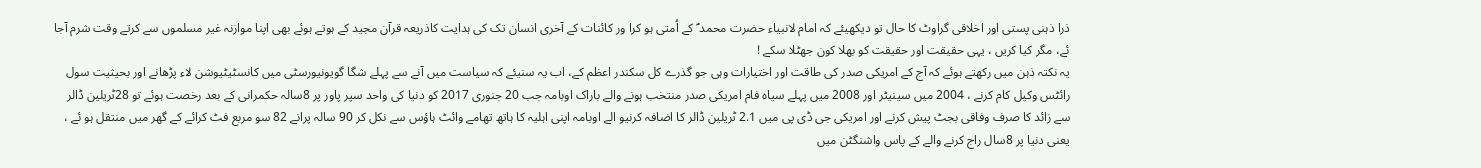ذرا ذہنی پستی اور اخلاقی گراوٹ کا حال تو دیکھیئے کہ امام لانبیاء حضرت محمد ؐ کے اُمتی ہو کرا ور کائنات کے آخری انسان تک کی ہدایت کاذریعہ قرآن مجید کے ہوتے ہوئے بھی اپنا موازنہ غیر مسلموں سے کرتے وقت شرم آجا ئے، مگر کیا کریں ، یہی حقیقت اور حقیقت کو بھلا کون جھٹلا سکے !
یہ نکتہ ذہن میں رکھتے ہوئے کہ آج کے امریکی صدر کی طاقت اور اختیارات وہی جو گذرے کل سکندر اعظم کے، اب یہ سنیئے کہ سیاست میں آنے سے پہلے شگا گویونیورسٹی میں کانسٹیٹیوشن لاء پڑھانے اور بحیثیت سول رائٹس وکیل کام کرنے ، 2004 میں سینیٹر اور 2008 میں پہلے سیاہ فام امریکی صدر منتخب ہونے والے باراک اوبامہ جب 20 جنوری 2017 کو دنیا کی واحد سپر پاور پر 8سالہ حکمرانی کے بعد رخصت ہوئے تو 28ٹریلین ڈالر سے زائد کا صرف وفاقی بجٹ پیش کرنے اور امریکی جی ڈی پی میں 2.1 ٹریلین ڈالر کا اضافہ کرنیو الے اوبامہ اپنی اہلیہ کا ہاتھ تھامے وائٹ ہاؤس سے نکل کر 90 سالہ پرانے 82 سو مربع فٹ کرائے کے گھر میں منتقل ہو ئے ، یعنی دنیا پر 8سال راج کرنے والے کے پاس واشنگٹن میں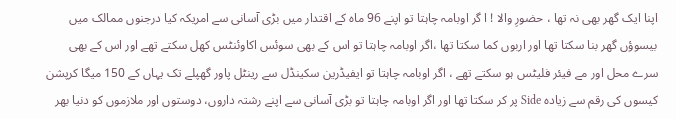اپنا ایک گھر بھی نہ تھا ، حضورِ والا ! ا گر اوبامہ چاہتا تو اپنے 96 ماہ کے اقتدار میں بڑی آسانی سے امریکہ کیا درجنوں ممالک میں بیسوؤں گھر بنا سکتا تھا اور اربوں کما سکتا تھا ،اگر اوبامہ چاہتا تو اس کے بھی سوئس اکاوئنٹس کھل سکتے تھے اور اس کے بھی سرے محل اور مے فیئر فلیٹس ہو سکتے تھے ، اگر اوبامہ چاہتا تو ایفیڈرین سکینڈل سے رینٹل پاور گھپلے تک یہاں کے 150 میگا کرپشن کیسوں کی رقم سے زیادہ Side پر کر سکتا تھا اور اگر اوبامہ چاہتا تو بڑی آسانی سے اپنے رشتہ داروں، دوستوں اور ملازموں کو دنیا بھر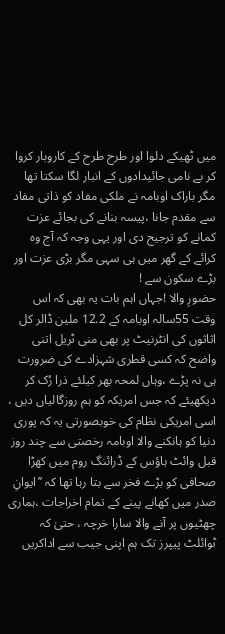میں ٹھیکے دلوا اور طرح طرح کے کاروبار کروا کر بے نامی جائیدادوں کے انبار لگا سکتا تھا مگر باراک اوبامہ نے ملکی مفاد کو ذاتی مفاد سے مقدم جانا ،پیسہ بنانے کی بجائے عزت کمانے کو ترجیح دی اور یہی وجہ کہ آج وہ کرائے کے گھر میں ہی سہی مگر بڑی عزت اور بڑے سکون سے !
حضورِ والا !جہاں اہم بات یہ بھی کہ اس وقت 55سالہ اوبامہ کے 12.2 ملین ڈالر کل اثاثوں کی انٹرنیٹ پر بھی منی ٹریل اتنی واضح کہ کسی قطری شہزادے کی ضرورت ہی نہ پڑے ،وہاں لمحہ بھر کیلئے ذرا رُک کر دیکھیئے کہ جس امریکہ کو ہم روزگالیاں دیں ، اسی امریکی نظام کی خوبصورتی یہ کہ پوری دنیا کو ہانکنے والا اوبامہ رخصتی سے چند روز قبل وائٹ ہاؤس کے ڈرائنگ روم میں کھڑا صحافی کو بڑے فخر سے بتا رہا تھا کہ ’’ایوانِ صدر میں کھانے پینے کے تمام اخراجات ،ہماری چھٹیوں پر آنے والا سارا خرچہ ، حتیٰ کہ ٹوائلٹ پیپرز تک ہم اپنی جیب سے اداکریں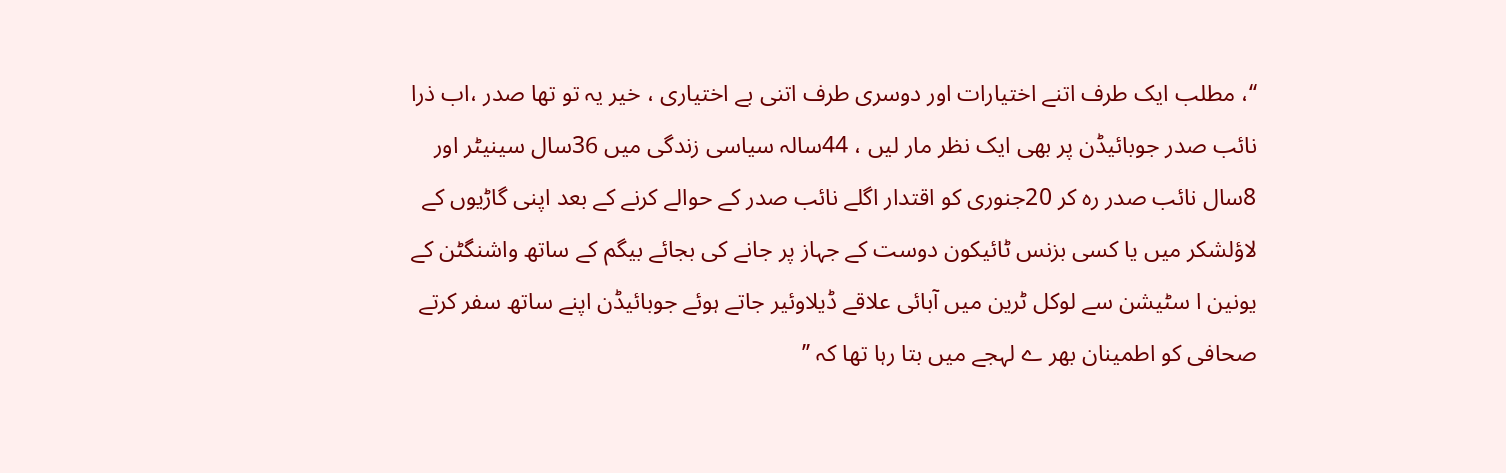‘‘، مطلب ایک طرف اتنے اختیارات اور دوسری طرف اتنی بے اختیاری ، خیر یہ تو تھا صدر ،اب ذرا نائب صدر جوبائیڈن پر بھی ایک نظر مار لیں ، 44سالہ سیاسی زندگی میں 36سال سینیٹر اور 8سال نائب صدر رہ کر 20جنوری کو اقتدار اگلے نائب صدر کے حوالے کرنے کے بعد اپنی گاڑیوں کے لاؤلشکر میں یا کسی بزنس ٹائیکون دوست کے جہاز پر جانے کی بجائے بیگم کے ساتھ واشنگٹن کے یونین ا سٹیشن سے لوکل ٹرین میں آبائی علاقے ڈیلاوئیر جاتے ہوئے جوبائیڈن اپنے ساتھ سفر کرتے صحافی کو اطمینان بھر ے لہجے میں بتا رہا تھا کہ ’’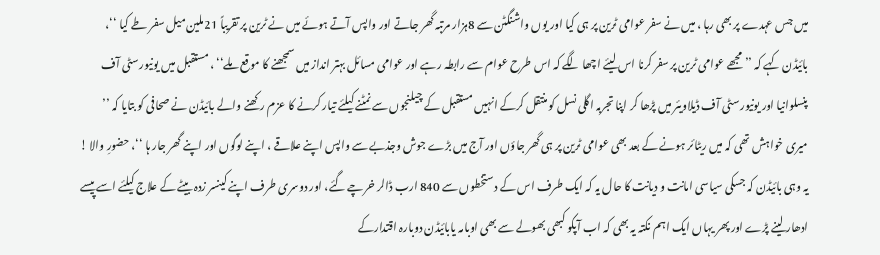میں جس عہدے پر بھی رہا ، میں نے سفر عوامی ٹرین پر ہی کیا اور یوں واشنگٹن سے 8ہزار مرتبہ گھر جاتے اور واپس آتے ہوئے میں نے ٹرین پر تقریباً 21ملین میل سفر طے کیا ‘‘، بائیڈن کہے کہ ’’ مجھے عوامی ٹرین پر سفر کرنا اس لیئے اچھا لگے کہ اس طرح عوام سے رابطہ رہے اور عوامی مسائل بہتر انداز میں سمجھنے کا موقع ملے‘‘ ، مستقبل میں یونیورسٹی آف پنسلوانیا اور یونیورسٹی آف ڈیلاویئر میں پڑھا کر اپنا تجربہ اگلی نسل کو منتقل کرکے انہیں مستقبل کے چیلنجوں سے نمٹنے کیلئے تیار کرنے کا عزم رکھنے والے بائیڈن نے صحافی کو بتایا کہ ’’ میری خواہش تھی کہ میں ریٹائر ہونے کے بعد بھی عوامی ٹرین پر ہی گھر جاؤں اور آج میں بڑے جوش وجذبے سے واپس اپنے علاقے ، اپنے لوگوں اور اپنے گھر جار ہا ‘‘، حضورِ والا ! یہ وہی بائیڈن کہ جسکی سیاسی امانت و دیانت کا حال یہ کہ ایک طرف اس کے دستخطوں سے 840 ارب ڈالر خرچے گئے، اور دوسری طرف اپنے کینسر زدہ بیٹے کے علاج کیلئے اسے پیسے ادھار لینے پڑے اور پھر یہاں ایک اہم نکتہ یہ بھی کہ اب آپکو کبھی بھولے سے بھی اوبامہ یابائیڈن دوبارہ اقتدارکے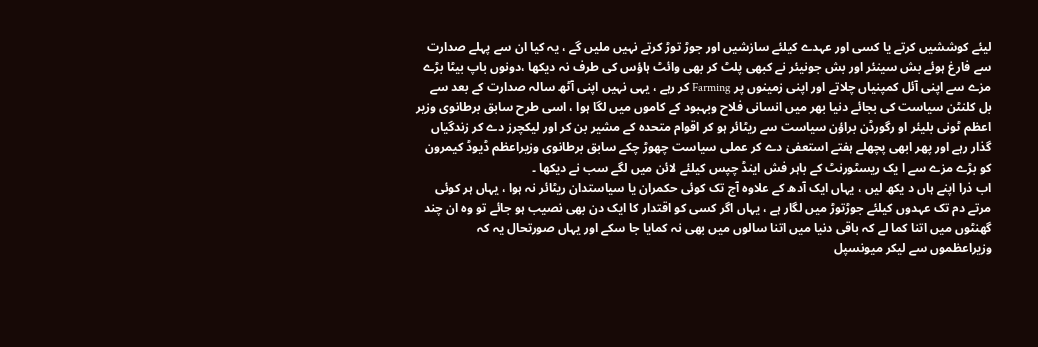لیئے کوششیں کرتے یا کسی اور عہدے کیلئے سازشیں اور جوڑ توڑ کرتے نہیں ملیں گے ، یہ کیا ان سے پہلے صدارت سے فارغ ہوئے بش سینئر اور بش جونیئر نے کبھی پلٹ کر بھی وائٹ ہاؤس کی طرف نہ دیکھا ،دونوں باپ بیٹا بڑے مزے سے اپنی آئل کمپنیاں چلاتے اور اپنی زمینوں پر Farming کر رہے ، یہی نہیں اپنی آٹھ سالہ صدارت کے بعد سے بل کلنٹن سیاست کی بجائے دنیا بھر میں انسانی فلاح وبہبود کے کاموں میں لگا ہوا ، اسی طرح سابق برطانوی وزیر اعظم ٹونی بلیئر او رگورڈن براؤن سیاست سے ریٹائر ہو کر اقوام متحدہ کے مشیر بن کر اور لیکچرز دے کر زندگیاں گذار رہے اور پھر ابھی پچھلے ہفتے استعفیٰ دے کر عملی سیاست چھوڑ چکے سابق برطانوی وزیراعظم ڈیوڈ کیمرون کو بڑے مزے سے ا یک ریسٹورنٹ کے باہر فش اینڈ چپس کیلئے لائن میں لگے سب نے دیکھا ۔
اب ذرا اپنے ہاں د یکھ لیں ، یہاں ایک آدھ کے علاوہ آج تک کوئی حکمران یا سیاستدان ریٹائر نہ ہوا ، یہاں ہر کوئی مرتے دم تک عہدوں کیلئے جوڑتوڑ میں لگار ہے ، یہاں اگر کسی کو اقتدار کا ایک دن بھی نصیب ہو جائے تو وہ ان چند گھنٹوں میں اتنا کما لے کہ باقی دنیا میں اتنا سالوں میں بھی نہ کمایا جا سکے اور یہاں صورتحال یہ کہ وزیراعظموں سے لیکر میونسپل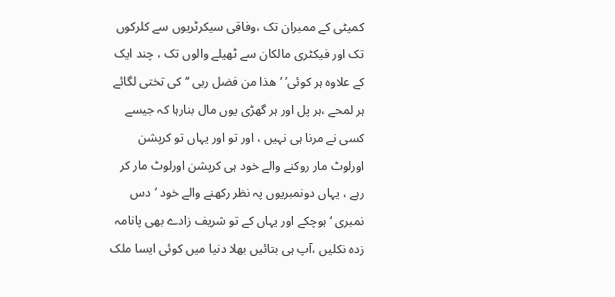کمیٹی کے ممبران تک ،وفاقی سیکرٹریوں سے کلرکوں تک اور فیکٹری مالکان سے ٹھیلے والوں تک ، چند ایک کے علاوہ ہر کوئی’ ’ھذا من فضل ربی ‘‘ کی تختی لگائے ہر لمحے ،ہر پل اور ہر گھڑی یوں مال بنارہا کہ جیسے کسی نے مرنا ہی نہیں ، اور تو اور یہاں تو کرپشن اورلوٹ مار روکنے والے خود ہی کرپشن اورلوٹ مار کر رہے ، یہاں دونمبریوں پہ نظر رکھنے والے خود ’دس نمبری ‘ ہوچکے اور یہاں کے تو شریف زادے بھی پانامہ زدہ نکلیں ،آپ ہی بتائیں بھلا دنیا میں کوئی ایسا ملک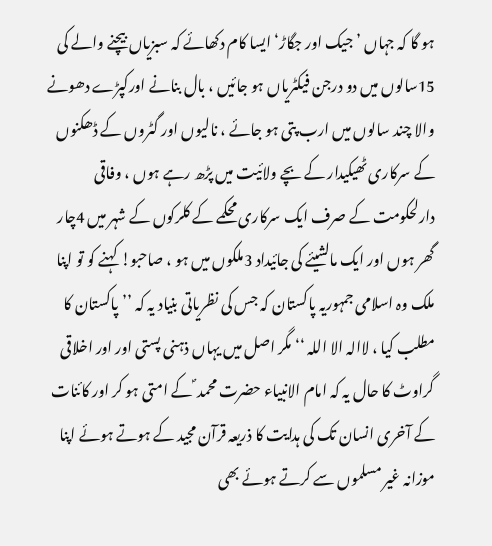ہو گا کہ جہاں ’جیک اور جگاڑ‘ ایسا کام دکھائے کہ سبزیاں بیچنے والے کی 15سالوں میں دو درجن فیکٹریاں ہو جائیں ، بال بنانے اورکپڑے دھونے والا چند سالوں میں ارب پتی ہو جائے ، نالیوں اور گٹروں کے ڈھکنوں کے سرکاری ٹھیکیدار کے بچے ولائیت میں پڑھ رہے ہوں ، وفاقی دارلحکومت کے صرف ایک سرکاری محکمے کے کلرکوں کے شہر میں 4چار گھر ہوں اور ایک مالشیئے کی جائیداد 3ملکوں میں ہو ، صاحبو! کہنے کو تو اپنا ملک وہ اسلامی جمہوریہ پاکستان کہ جس کی نظریاتی بنیاد یہ کہ ’’پاکستان کا مطلب کیا ، لاالہ الا اللہ ‘‘ مگر اصل میں یہاں ذہنی پستی اور اور اخلاقی گراوٹ کا حال یہ کہ امام الانبیاء حضرت محمد ؐ کے امتی ہو کر اور کائنات کے آخری انسان تک کی ہدایت کا ذریعہ قرآن مجید کے ہوتے ہوئے اپنا موزانہ غیر مسلموں سے کرتے ہوئے بھی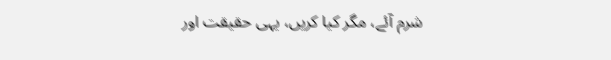شرم آئے، مگر کیا کریں، یہی حقیقت اور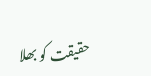حقیقت کو بھلا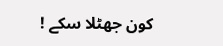کون جھٹلا سکے !